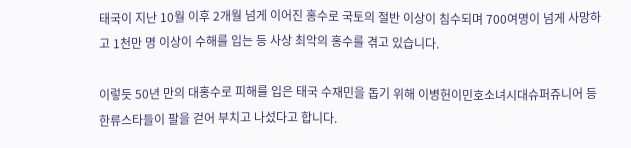태국이 지난 10월 이후 2개월 넘게 이어진 홍수로 국토의 절반 이상이 침수되며 700여명이 넘게 사망하고 1천만 명 이상이 수해를 입는 등 사상 최악의 홍수를 겪고 있습니다.

이렇듯 50년 만의 대홍수로 피해를 입은 태국 수재민을 돕기 위해 이병헌이민호소녀시대슈퍼쥬니어 등 한류스타들이 팔을 걷어 부치고 나섰다고 합니다.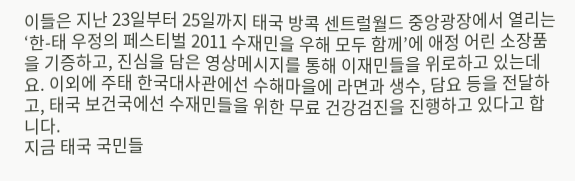이들은 지난 23일부터 25일까지 태국 방콕 센트럴월드 중앙광장에서 열리는 ‘한-태 우정의 페스티벌 2011 수재민을 우해 모두 함께’에 애정 어린 소장품을 기증하고, 진심을 담은 영상메시지를 통해 이재민들을 위로하고 있는데요. 이외에 주태 한국대사관에선 수해마을에 라면과 생수, 담요 등을 전달하고, 태국 보건국에선 수재민들을 위한 무료 건강검진을 진행하고 있다고 합니다.
지금 태국 국민들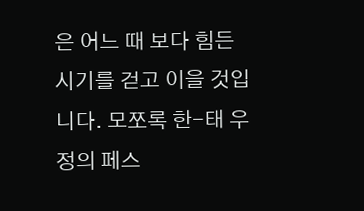은 어느 때 보다 힘든 시기를 걷고 이을 것입니다. 모쪼록 한-태 우정의 페스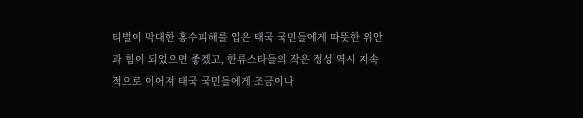티벌이 막대한 홍수피해를 입은 태국 국민들에게 따뜻한 위안과 힘이 되었으면 좋겠고, 한류스타들의 작은 정성 역시 지속적으로 이어져 태국 국민들에게 조금이나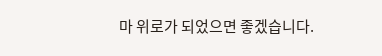마 위로가 되었으면 좋겠습니다.